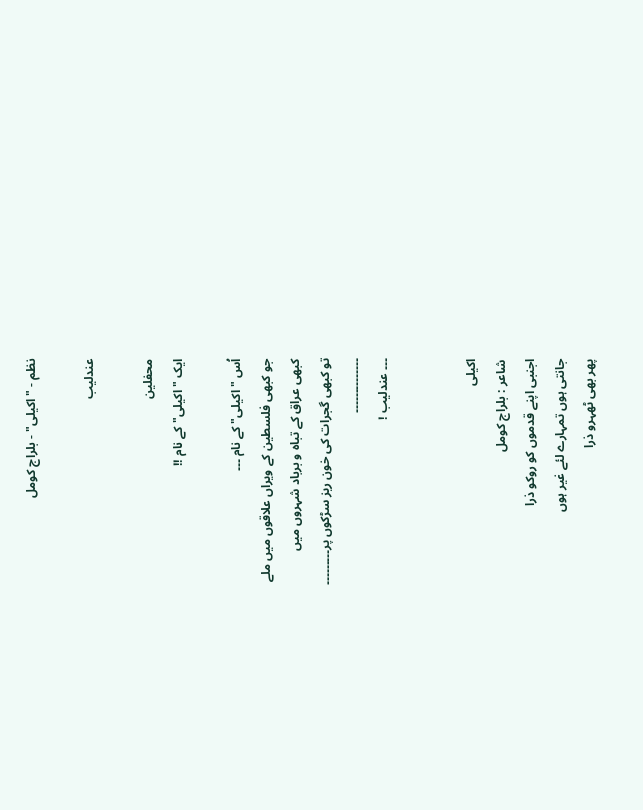نظم - "اکیلی" - بلراج کومل

عندلیب

محفلین
ایک "اکیلی" کے نام !!

اُس "اکیلی" کے نام ۔۔۔
جو کبھی فلسطین کے ویراں علاقوں میں ملے
کبھی عراق کے تباہ و برباد شہروں میں
تو کبھی گجرات کی خون ریز سڑکوں پر۔۔۔۔۔۔۔۔۔
۔۔۔۔۔۔۔۔۔۔۔۔۔۔
۔۔۔ عندلیب !


اکیلی
شاعر : بلراج کومل
اجنبی اپنے قدموں کو روکو ذرا
جانتی ہوں تمہارے لئے غیر ہوں
پھر بھی ٹھہرو ذرا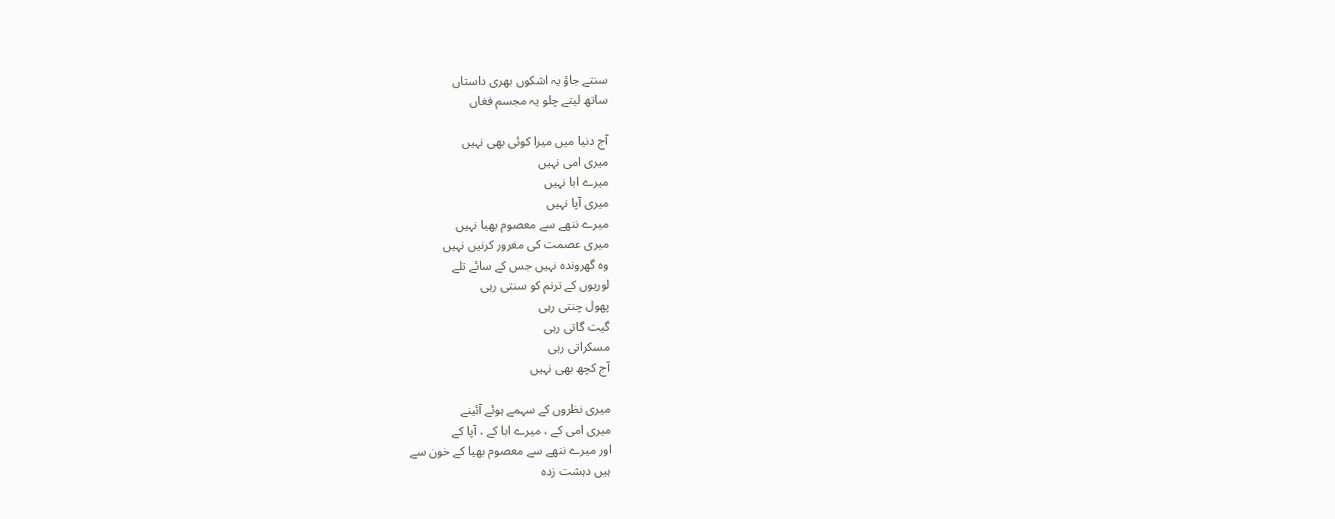سنتے جاؤ یہ اشکوں بھری داستاں
ساتھ لیتے چلو یہ مجسم فغاں

آج دنیا میں میرا کوئی بھی نہیں
میری امی نہیں
میرے ابا نہیں
میری آپا نہیں
میرے ننھے سے معصوم بھیا نہیں
میری عصمت کی مغرور کرنیں نہیں
وہ گھروندہ نہیں جس کے سائے تلے
لوریوں کے ترنم کو سنتی رہی
پھول چنتی رہی
گیت گاتی رہی
مسکراتی رہی
آج کچھ بھی نہیں

میری نظروں کے سہمے ہوئے آئینے
میری امی کے ، میرے ابا کے ، آپا کے
اور میرے ننھے سے معصوم بھیا کے خون سے
ہیں دہشت زدہ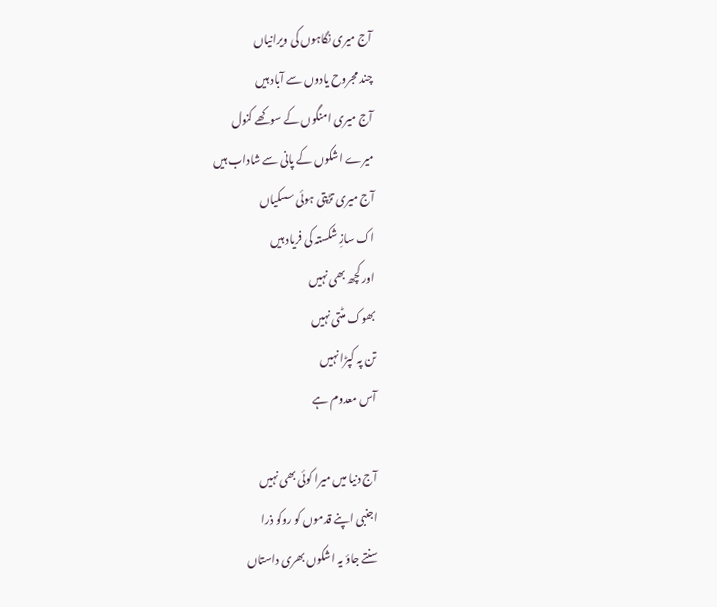آج میری نگاہوں کی ویرانیاں
چند مجروح یادوں سے آباد ہیں
آج میری امنگوں کے سوکھے کنول
میرے اشکوں کے پانی سے شاداب ہیں
آج میری تڑپتی ہوئی سسکیاں
اک سازِ شکستہ کی فریاد ہیں
اور کچھ بھی نہیں
بھوک مٹتی نہیں
تن پہ کپڑا نہیں
آس معدوم ہے

آج دنیا میں میرا کوئی بھی نہیں
اجنبی اپنے قدموں کو روکو ذرا
سنتے جاؤ یہ اشکوں بھری داستاں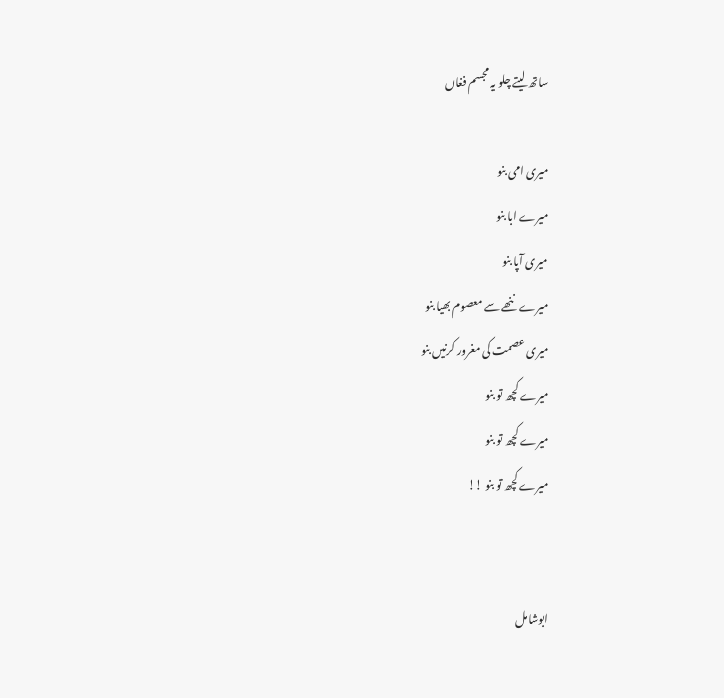ساتھ لیتے چلو یہ مجسم فغاں

میری امی بنو
میرے ابا بنو
میری آپا بنو
میرے ننھے سے معصوم بھیا بنو
میری عصمت کی مغرور کرنیں بنو
میرے کچھ تو بنو
میرے کچھ تو بنو
میرے کچھ تو بنو !!


ابوشامل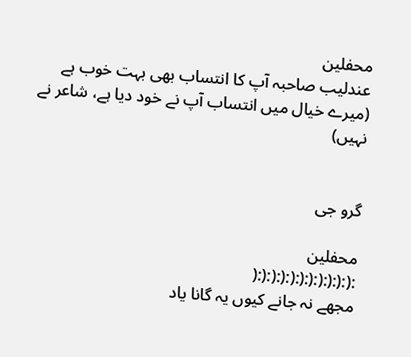محفلین
عندلیب صاحبہ آپ کا انتساب بھی بہت خوب ہے (میرے خیال میں انتساب آپ نے خود دیا ہے، شاعر نے نہیں)


گرو جی

محفلین
:(:(:(:(:(:(:(:(:(:(:(
مجھے نہ جانے کیوں یہ گانا یاد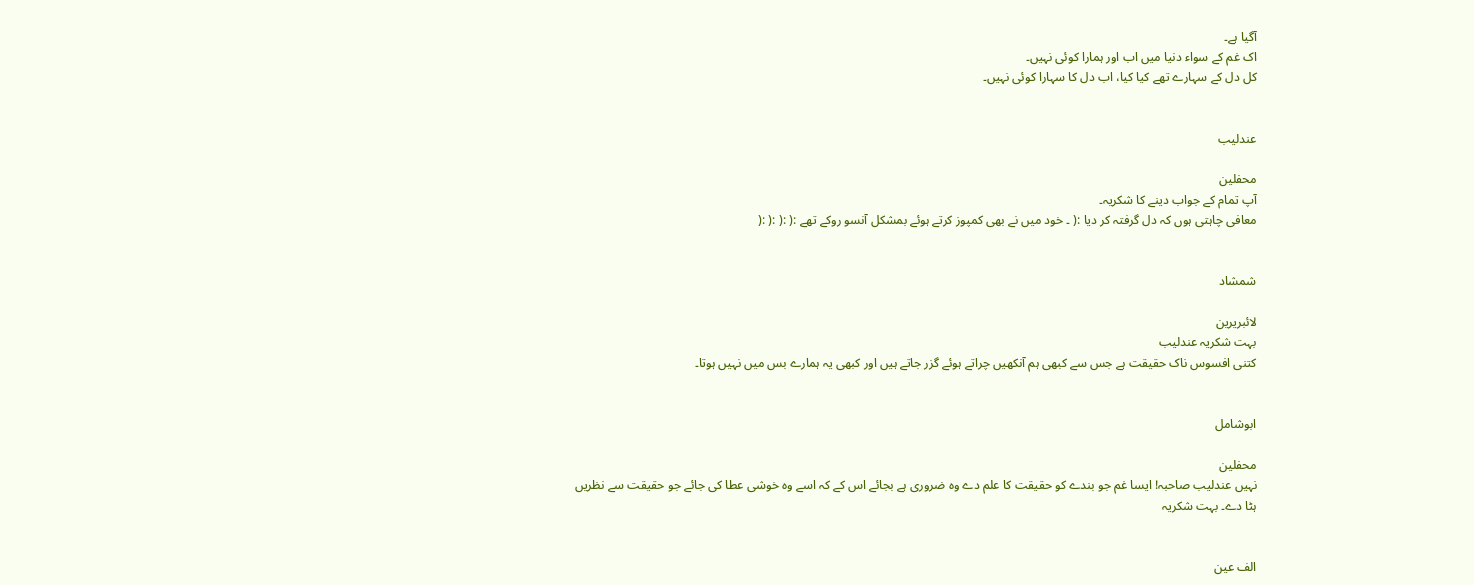آگیا ہے۔
اک غم کے سواء دنیا میں اب اور ہمارا کوئی نہیں۔
کل دل کے سہارے تھے کیا کیا، اب دل کا سہارا کوئی نہیں۔


عندلیب

محفلین
آپ تمام کے جواب دینے کا شکریہ۔
معافی چاہتی ہوں کہ دل گرفتہ کر دیا :( ۔ خود میں نے بھی کمپوز کرتے ہوئے بمشکل آنسو روکے تھے :( :( :( :(


شمشاد

لائبریرین
بہت شکریہ عندلیب
کتنی افسوس ناک حقیقت ہے جس سے کبھی ہم آنکھیں چراتے ہوئے گزر جاتے ہیں اور کبھی یہ ہمارے بس میں نہیں ہوتا۔


ابوشامل

محفلین
نہیں عندلیب صاحبہ! ایسا غم جو بندے کو حقیقت کا علم دے وہ ضروری ہے بجائے اس کے کہ اسے وہ خوشی عطا کی جائے جو حقیقت سے نظریں ہٹا دے۔ بہت شکریہ


الف عین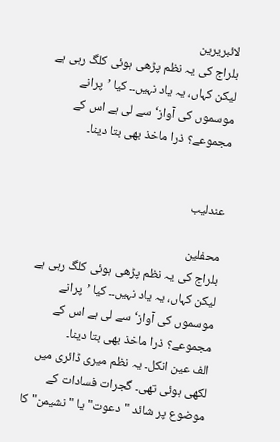لائبریرین
بلراج کی یہ نظم پڑھی ہوئی کلگ رہی ہے لیکن کہاں، یہ یاد نہیں۔۔ کیا ’پرانے موسموں کی آواز‘ سے لی ہے اس کے مجموعے؟ ذرا ماخذ بھی بتا دینا۔


عندلیب

محفلین
بلراج کی یہ نظم پڑھی ہوئی کلگ رہی ہے لیکن کہاں، یہ یاد نہیں۔۔ کیا ’پرانے موسموں کی آواز‘ سے لی ہے اس کے مجموعے؟ ذرا ماخذ بھی بتا دینا۔
الف عین انکل۔ یہ نظم میری ڈائری میں لکھی ہوئی تھی۔ گجرات فسادات کے موضوع پر شائد "دعوت" یا "نشیمن" کا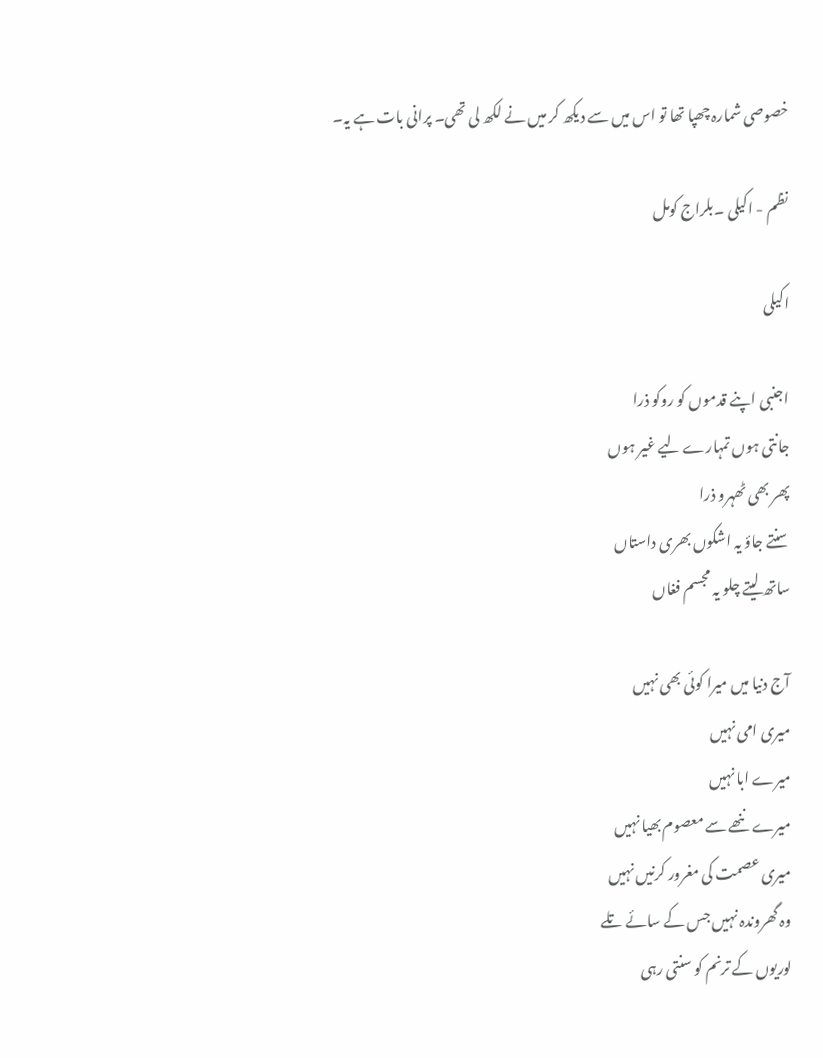خصوصی شمارہ چھپا تھا تو اس میں سے دیکھ کر میں نے لکھ لی تھی۔ پرانی بات ہے یہ۔

نظم - اکیلی ۔بلراج کومل

اکیلی

اجنبی اپنے قدموں کو روکو ذرا
جانتی ہوں تمہارے لیے غیر ہوں
پھر بھی ٹھہرو ذرا
سنتے جاؤ یہ اشکوں بھری داستاں
ساتھ لیتے چلو یہ مجسم فغاں

آج دنیا میں میرا کوئی بھی نہیں
میری امی نہیں
میرے ابا نہیں
میرے ننھے سے معصوم بھیا نہیں
میری عصمت کی مغرور کرنیں نہیں
وہ گھروندہ نہیں جس کے سائے تلے
لوریوں کے ترنم کو سنتی رہی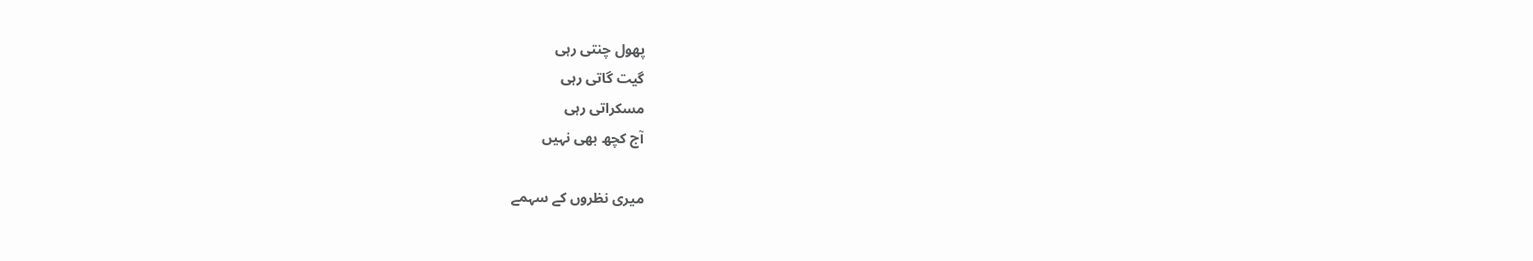پھول چنتی رہی
گیت گاتی رہی
مسکراتی رہی
آج کچھ بھی نہیں

میری نظروں کے سہمے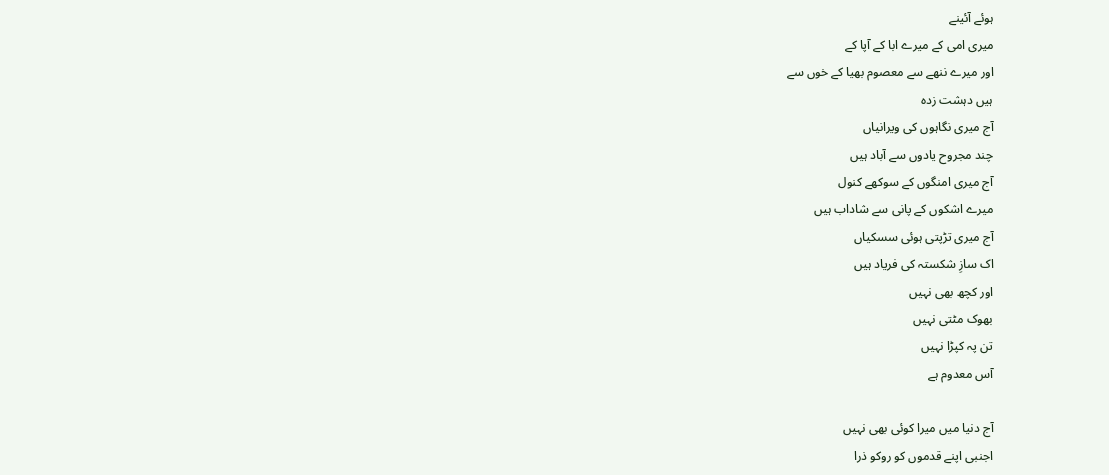ہوئے آئینے
میری امی کے میرے ابا کے آپا کے
اور میرے ننھے سے معصوم بھیا کے خوں سے
ہیں دہشت زدہ
آج میری نگاہوں کی ویرانیاں
چند مجروح یادوں سے آباد ہیں
آج میری امنگوں کے سوکھے کنول
میرے اشکوں کے پانی سے شاداب ہیں
آج میری تڑپتی ہوئی سسکیاں
اک سازِ شکستہ کی فریاد ہیں
اور کچھ بھی نہیں
بھوک مٹتی نہیں
تن پہ کپڑا نہیں
آس معدوم ہے

آج دنیا میں میرا کوئی بھی نہیں
اجنبی اپنے قدموں کو روکو ذرا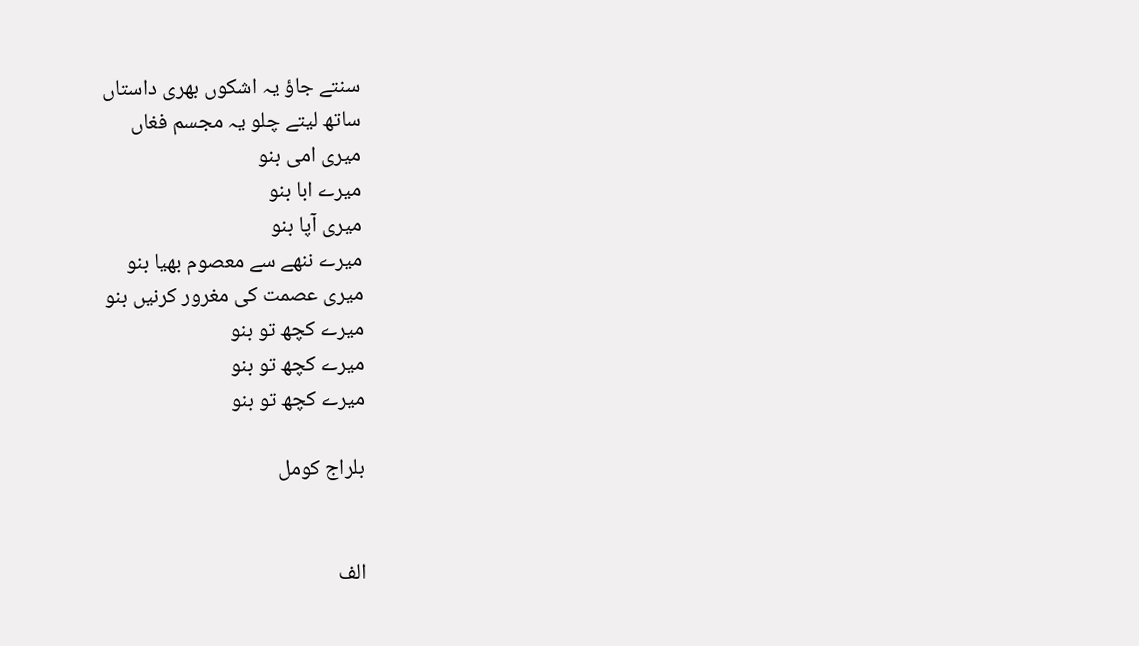سنتے جاؤ یہ اشکوں بھری داستاں
ساتھ لیتے چلو یہ مجسم فغاں
میری امی بنو
میرے ابا بنو
میری آپا بنو
میرے ننھے سے معصوم بھیا بنو
میری عصمت کی مغرور کرنیں بنو
میرے کچھ تو بنو
میرے کچھ تو بنو
میرے کچھ تو بنو

بلراج کومل


الف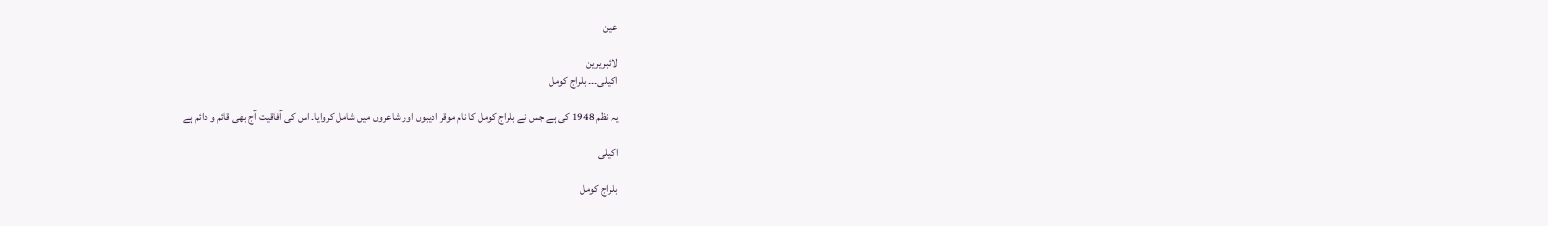عین

لائبریرین
اکیلی۔۔۔ بلراج کومل

یہ نظم 1948 کی ہے جس نے بلراج کومل کا نام موقر ادیبوں اور شاعروں میں شامل کروایا۔ اس کی آفاقیت آج بھی قائم و دائم ہے

اکیلی

بلراج کومل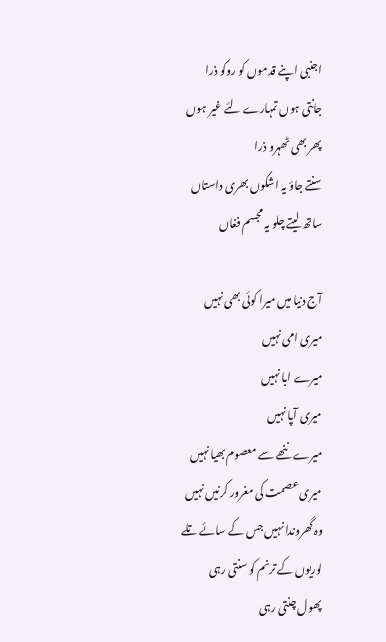اجنبی اپنے قدموں کو روکو ذرا
جانتی ہوں تمہارے لئے غیر ہوں
پھر بھی ٹھہرو ذرا
سنتے جاؤ یہ اشکوں بھری داستاں
ساتھ لیتے چلو یہ مجسم فغاں

آج دنیا میں میرا کوئی بھی نہیں
میری امی نہیں
میرے ابا نہیں
میری آپا نہیں
میرے ننھے سے معصوم بھیا نہیں
میری عصمت کی مغرور کرنیں نہیں
وہ گھروندا نہیں جس کے سائے تلے
لوریوں کے ترنم کو سنتی رہی
پھول چنتی رہی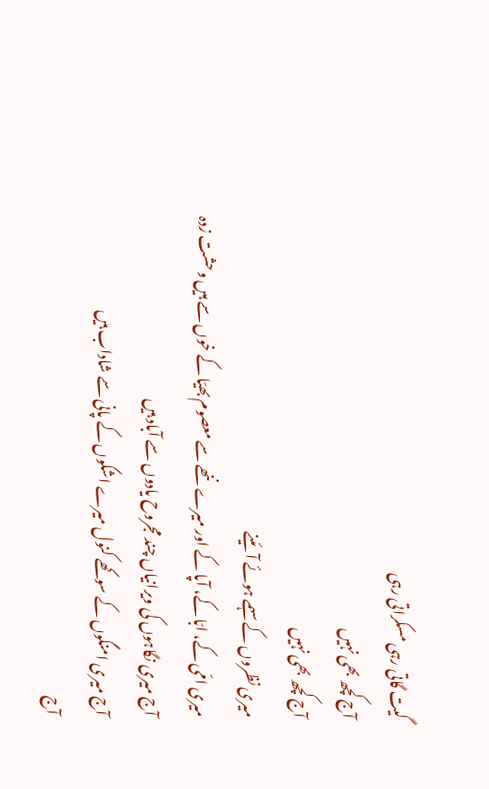گیت گاتی رہی مسکراتی رہی
آج کچھ بھی نہیں
آج کچھ بھی نہیں
میری نظروں کے سہمے ہوئے آئینے
میری امّی کے، ابّا کے، آپا کے اور میرے ننھے سے معصوم بھیّا کے خوں سے ہیں وحشت زدہ
آج میری نگاہوں کی ویرانیاں چند مجروح یادوں سے آباد ہیں
آج میری امنگوں کے سوکھے کنول میرے اشکوں کے پانی سے شاداب ہیں
آج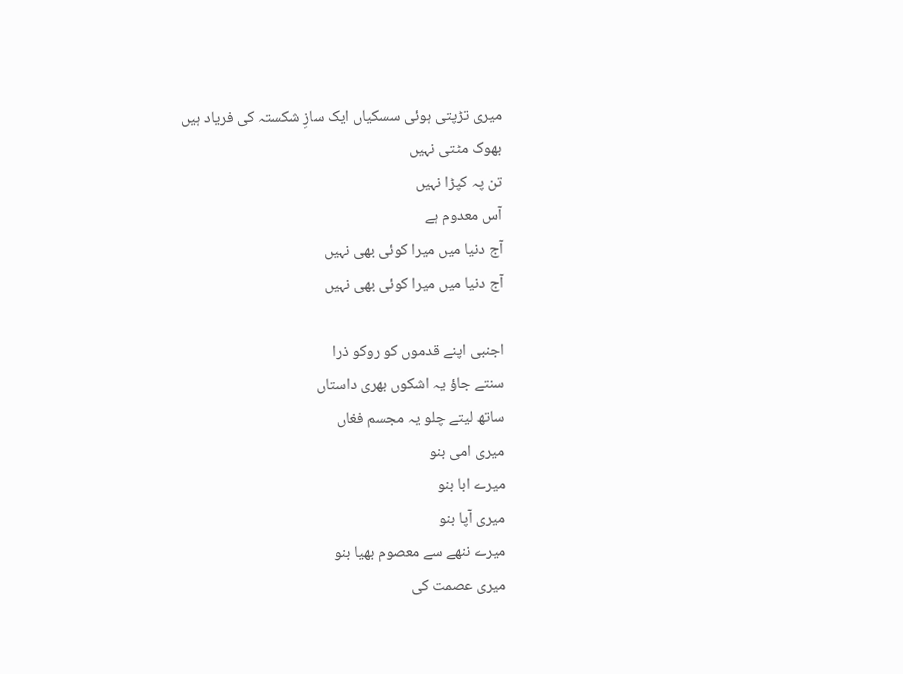میری تڑپتی ہوئی سسکیاں ایک سازِ شکستہ کی فریاد ہیں
بھوک مٹتی نہیں
تن پہ کپڑا نہیں
آس معدوم ہے
آج دنیا میں میرا کوئی بھی نہیں
آج دنیا میں میرا کوئی بھی نہیں

اجنبی اپنے قدموں کو روکو ذرا
سنتے جاؤ یہ اشکوں بھری داستاں
ساتھ لیتے چلو یہ مجسم فغاں
میری امی بنو
میرے ابا بنو
میری آپا بنو
میرے ننھے سے معصوم بھیا بنو
میری عصمت کی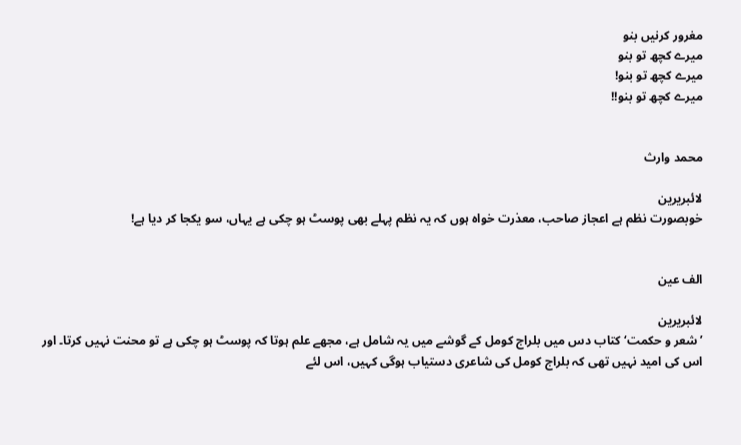مغرور کرنیں بنو
میرے کچھ تو بنو
میرے کچھ تو بنو!
میرے کچھ تو بنو!!


محمد وارث

لائبریرین
خوبصورت نظم ہے اعجاز صاحب، معذرت خواہ ہوں کہ یہ نظم پہلے بھی پوسٹ ہو چکی ہے یہاں، سو یکجا کر دیا ہے!


الف عین

لائبریرین
’شعر و حکمت‘ کتاب دس میں بلراج کومل کے گوشے میں یہ شامل ہے، مجھے علم ہوتا کہ پوسٹ ہو چکی ہے تو محنت نہیں کرتا۔ اور اس کی امید نہیں تھی کہ بلراج کومل کی شاعری دستیاب ہوگی کہیں، اس لئے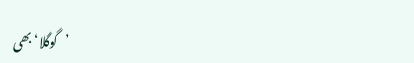’گوگلا‘ بھی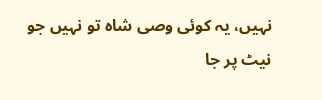نہیں، یہ کوئی وصی شاہ تو نہیں جو نیٹ پر جا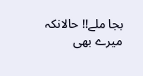بجا ملے!! حالانکہ میرے بھی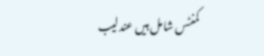کمنٹس شامل ہیں عندلیب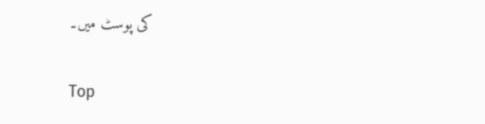کی پوسٹ میں۔

Top